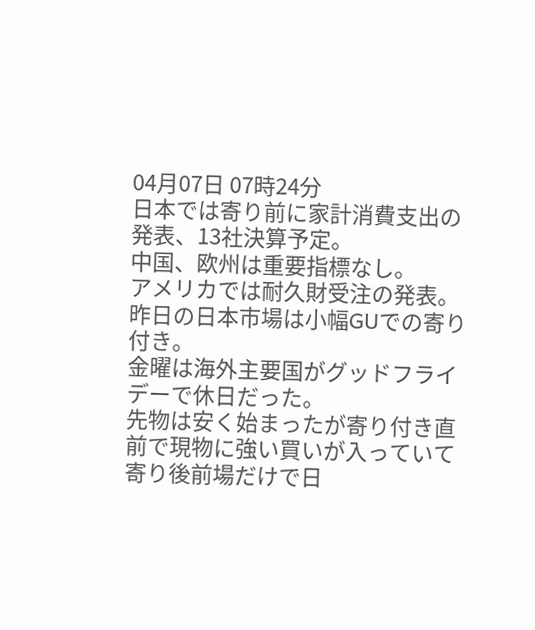04月07日 07時24分
日本では寄り前に家計消費支出の発表、13社決算予定。
中国、欧州は重要指標なし。
アメリカでは耐久財受注の発表。
昨日の日本市場は小幅GUでの寄り付き。
金曜は海外主要国がグッドフライデーで休日だった。
先物は安く始まったが寄り付き直前で現物に強い買いが入っていて
寄り後前場だけで日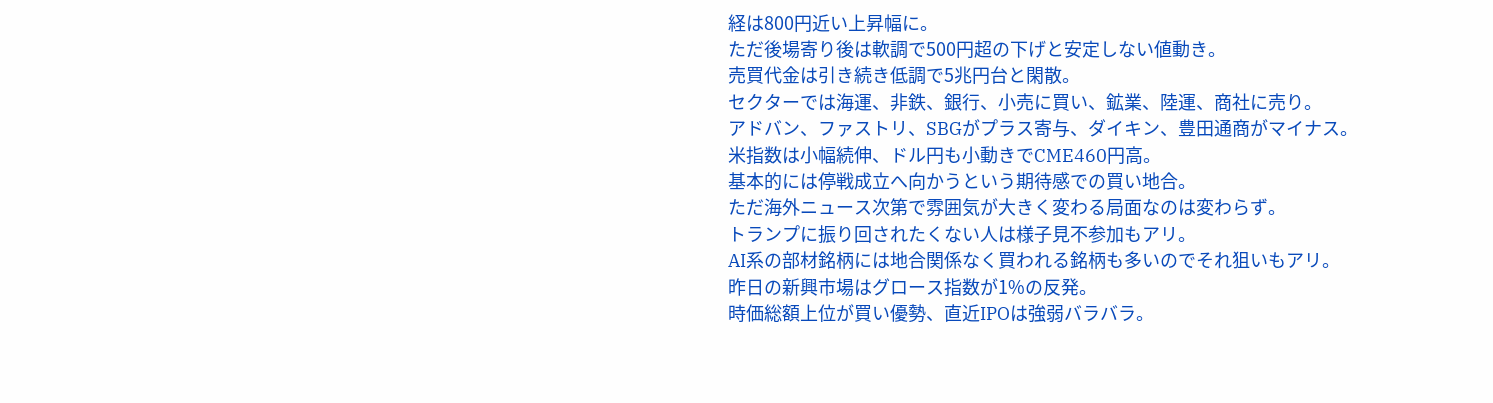経は800円近い上昇幅に。
ただ後場寄り後は軟調で500円超の下げと安定しない値動き。
売買代金は引き続き低調で5兆円台と閑散。
セクターでは海運、非鉄、銀行、小売に買い、鉱業、陸運、商社に売り。
アドバン、ファストリ、SBGがプラス寄与、ダイキン、豊田通商がマイナス。
米指数は小幅続伸、ドル円も小動きでCME460円高。
基本的には停戦成立へ向かうという期待感での買い地合。
ただ海外ニュース次第で雰囲気が大きく変わる局面なのは変わらず。
トランプに振り回されたくない人は様子見不参加もアリ。
AI系の部材銘柄には地合関係なく買われる銘柄も多いのでそれ狙いもアリ。
昨日の新興市場はグロース指数が1%の反発。
時価総額上位が買い優勢、直近IPOは強弱バラバラ。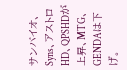サンバイオ、Syns、アストロHD、QPSHDが上昇、MTG、GENDAは下げ。